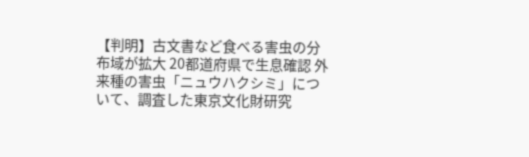【判明】古文書など食べる害虫の分布域が拡大 20都道府県で生息確認 外来種の害虫「ニュウハクシミ」について、調査した東京文化財研究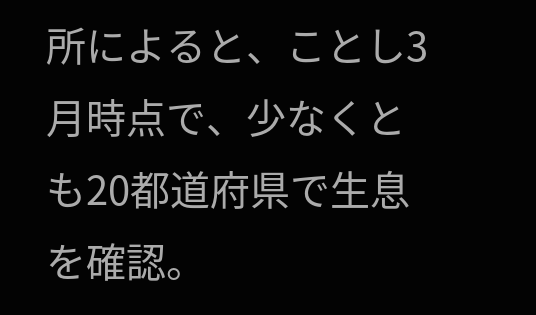所によると、ことし3月時点で、少なくとも20都道府県で生息を確認。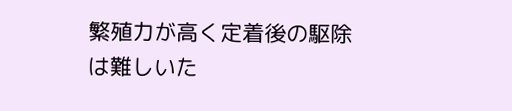繁殖力が高く定着後の駆除は難しいた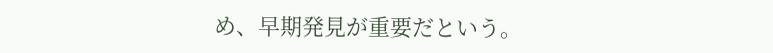め、早期発見が重要だという。